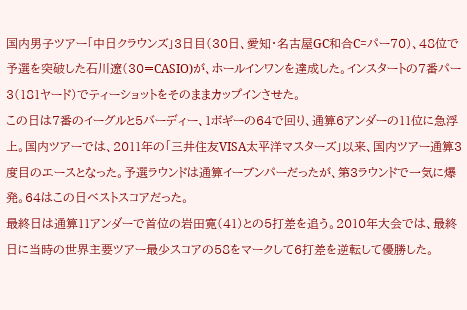国内男子ツアー「中日クラウンズ」3日目(30日、愛知・名古屋GC和合C=パー70)、48位で予選を突破した石川遼(30=CASIO)が、ホールインワンを達成した。インスタートの7番パー3(181ヤード)でティーショットをそのままカップインさせた。
この日は7番のイーグルと5バーディー、1ボギーの64で回り、通算6アンダーの11位に急浮上。国内ツアーでは、2011年の「三井住友VISA太平洋マスターズ」以来、国内ツアー通算3度目のエースとなった。予選ラウンドは通算イーブンパーだったが、第3ラウンドで一気に爆発。64はこの日ベストスコアだった。
最終日は通算11アンダーで首位の岩田寛(41)との5打差を追う。2010年大会では、最終日に当時の世界主要ツアー最少スコアの58をマークして6打差を逆転して優勝した。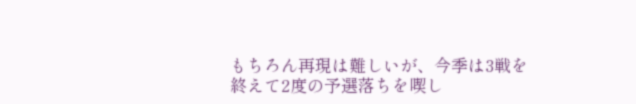もちろん再現は難しいが、今季は3戦を終えて2度の予選落ちを喫し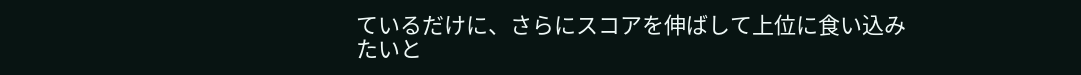ているだけに、さらにスコアを伸ばして上位に食い込みたいと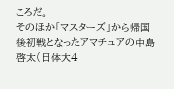ころだ。
そのほか「マスターズ」から帰国後初戦となったアマチュアの中島啓太(日体大4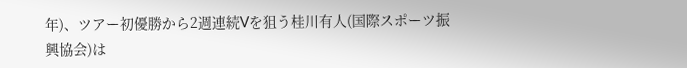年)、ツアー初優勝から2週連続Vを狙う桂川有人(国際スポーツ振興協会)は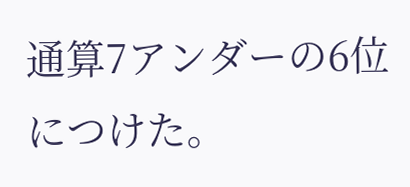通算7アンダーの6位につけた。